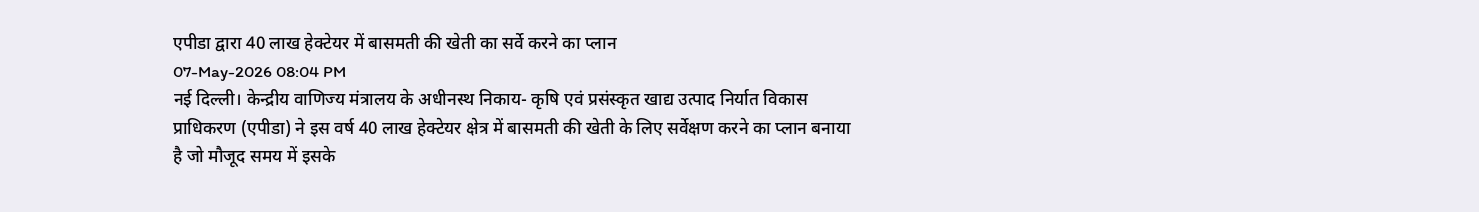एपीडा द्वारा 40 लाख हेक्टेयर में बासमती की खेती का सर्वे करने का प्लान
07-May-2026 08:04 PM
नई दिल्ली। केन्द्रीय वाणिज्य मंत्रालय के अधीनस्थ निकाय- कृषि एवं प्रसंस्कृत खाद्य उत्पाद निर्यात विकास प्राधिकरण (एपीडा) ने इस वर्ष 40 लाख हेक्टेयर क्षेत्र में बासमती की खेती के लिए सर्वेक्षण करने का प्लान बनाया है जो मौजूद समय में इसके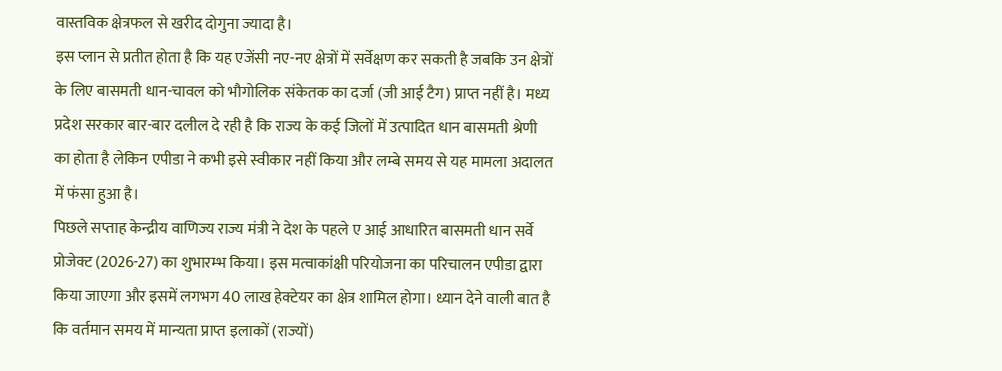वास्तविक क्षेत्रफल से खरीद दोगुना ज्यादा है।
इस प्लान से प्रतीत होता है कि यह एजेंसी नए-नए क्षेत्रों में सर्वेक्षण कर सकती है जबकि उन क्षेत्रों के लिए बासमती धान-चावल को भौगोलिक संकेतक का दर्जा (जी आई टैग) प्राप्त नहीं है। मध्य प्रदेश सरकार बार-बार दलील दे रही है कि राज्य के कई जिलों में उत्पादित धान बासमती श्रेणी का होता है लेकिन एपीडा ने कभी इसे स्वीकार नहीं किया और लम्बे समय से यह मामला अदालत में फंसा हुआ है।
पिछले सप्ताह केन्द्रीय वाणिज्य राज्य मंत्री ने देश के पहले ए आई आधारित बासमती धान सर्वे प्रोजेक्ट (2026-27) का शुभारम्भ किया। इस मत्वाकांक्षी परियोजना का परिचालन एपीडा द्वारा किया जाएगा और इसमें लगभग 40 लाख हेक्टेयर का क्षेत्र शामिल होगा। ध्यान देने वाली बात है कि वर्तमान समय में मान्यता प्राप्त इलाकों (राज्यों)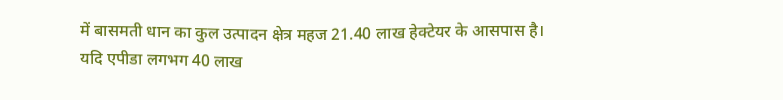में बासमती धान का कुल उत्पादन क्षेत्र महज 21.40 लाख हेक्टेयर के आसपास है।
यदि एपीडा लगभग 40 लाख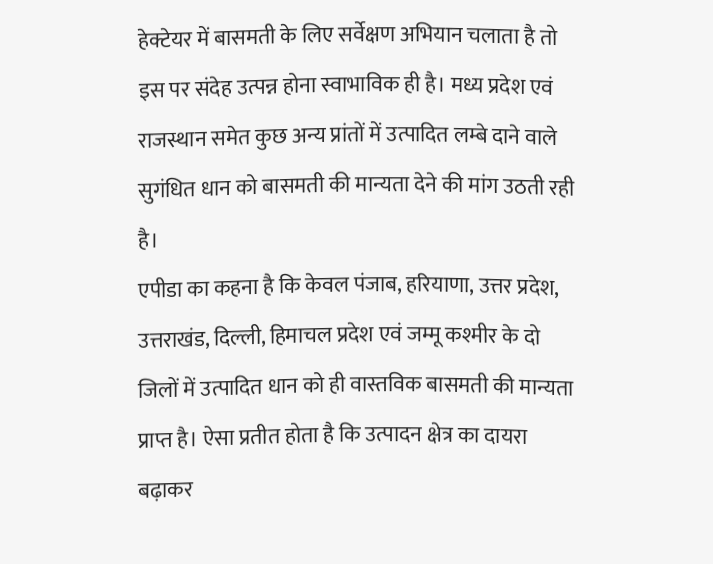हेक्टेयर में बासमती के लिए सर्वेक्षण अभियान चलाता है तो इस पर संदेह उत्पन्न होना स्वाभाविक ही है। मध्य प्रदेश एवं राजस्थान समेत कुछ अन्य प्रांतों में उत्पादित लम्बे दाने वाले सुगंधित धान को बासमती की मान्यता देने की मांग उठती रही है।
एपीडा का कहना है कि केवल पंजाब, हरियाणा, उत्तर प्रदेश, उत्तराखंड, दिल्ली, हिमाचल प्रदेश एवं जम्मू कश्मीर के दो जिलों में उत्पादित धान को ही वास्तविक बासमती की मान्यता प्राप्त है। ऐसा प्रतीत होता है कि उत्पादन क्षेत्र का दायरा बढ़ाकर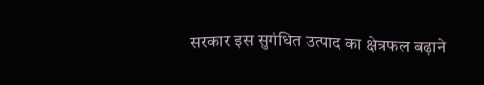सरकार इस सुगंधित उत्पाद का क्षेत्रफल बढ़ाने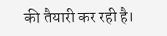की तैयारी कर रही है।